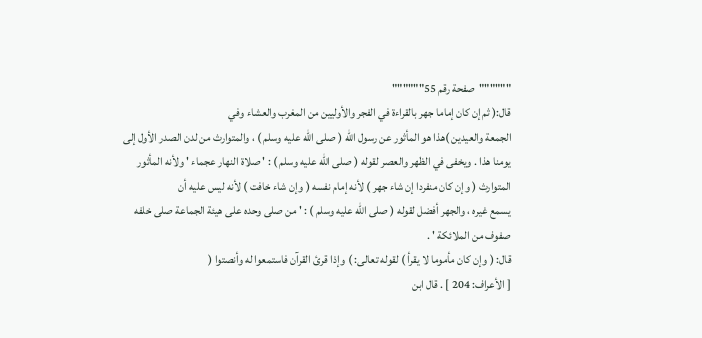""""""صفحة رقم 55""""""
قال:( ثم إن كان إماما جهر بالقراءة في الفجر والأوليين من المغرب والعشاء وفي
الجمعة والعيدين )هذا هو المأثور عن رسول الله ( صلى الله عليه وسلم ) ، والمتوارث من لدن الصدر الأول إلى
يومنا هذا . ويخفى في الظهر والعصر لقوله ( صلى الله عليه وسلم ) : ' صلاة النهار عجماء ' ولأنه المأثور
المتوارث ( وإن كان منفردا إن شاء جهر ) لأنه إمام نفسه ( وإن شاء خافت ) لأنه ليس عليه أن
يسمع غيره ، والجهر أفضل لقوله ( صلى الله عليه وسلم ) : ' من صلى وحده على هيئة الجماعة صلى خلفه
صفوف من الملائكة ' .
قال: ( وإن كان مأموما لا يقرأ ) لقوله تعالى: ) وإذا قرئ القرآن فاستمعوا له وأنصتوا (
[ الأعراف: 204 ] . قال ابن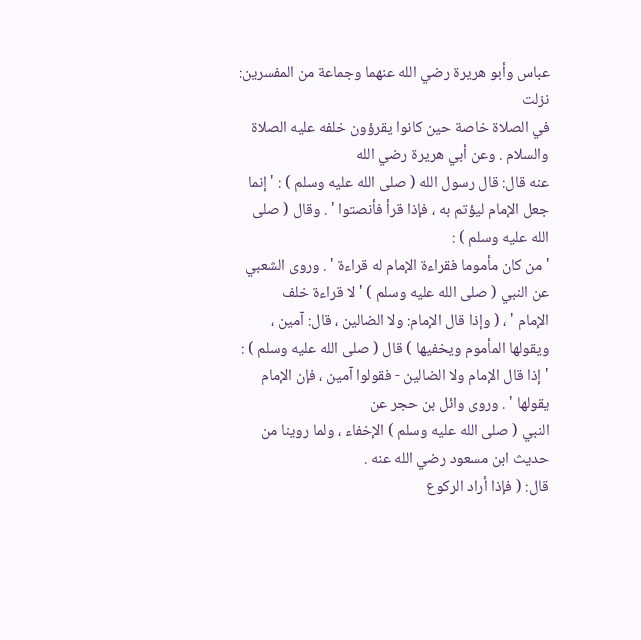عباس وأبو هريرة رضي الله عنهما وجماعة من المفسرين: نزلت
في الصلاة خاصة حين كانوا يقرؤون خلفه عليه الصلاة والسلام . وعن أبي هريرة رضي الله
عنه قال: قال رسول الله ( صلى الله عليه وسلم ) : ' إنما جعل الإمام ليؤتم به ، فإذا قرأ فأنصتوا ' . وقال ( صلى الله عليه وسلم ) :
' من كان مأموما فقراءة الإمام له قراءة ' . وروى الشعبي عن النبي ( صلى الله عليه وسلم ) ' لا قراءة خلف
الإمام ' ، ( وإذا قال الإمام: ولا الضالين ، قال: آمين ، ويقولها المأموم ويخفيها ) قال ( صلى الله عليه وسلم ) :
' إذا قال الإمام ولا الضالين - فقولوا آمين ، فإن الإمام يقولها ' . وروى وائل بن حجر عن
النبي ( صلى الله عليه وسلم ) الإخفاء ، ولما روينا من حديث ابن مسعود رضي الله عنه .
قال: ( فإذا أراد الركوع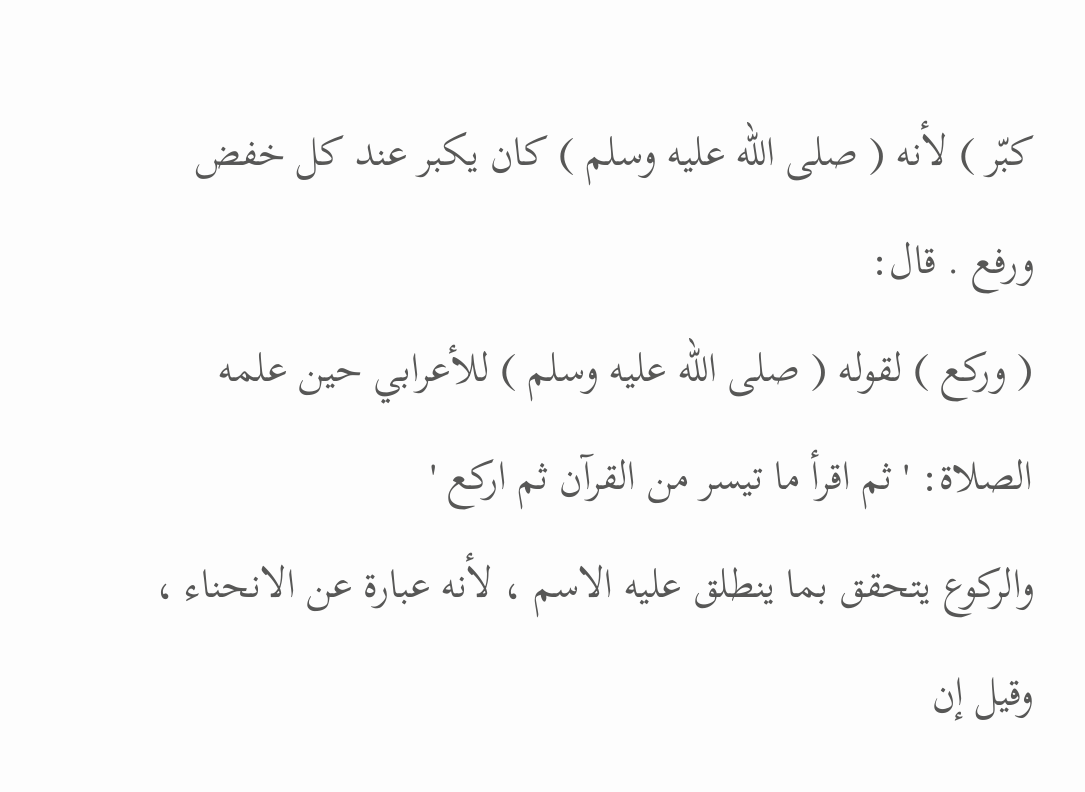كبّر ) لأنه ( صلى الله عليه وسلم ) كان يكبر عند كل خفض ورفع . قال:
( وركع ) لقوله ( صلى الله عليه وسلم ) للأعرابي حين علمه الصلاة: ' ثم اقرأ ما تيسر من القرآن ثم اركع '
والركوع يتحقق بما ينطلق عليه الاسم ، لأنه عبارة عن الانحناء ، وقيل إن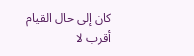كان إلى حال القيام
أقرب لا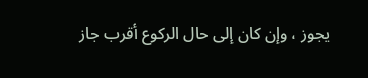يجوز ، وإن كان إلى حال الركوع أقرب جاز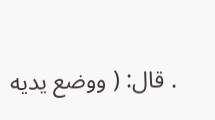. قال: ( ووضع يديه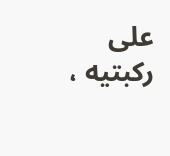على ركبتيه ،